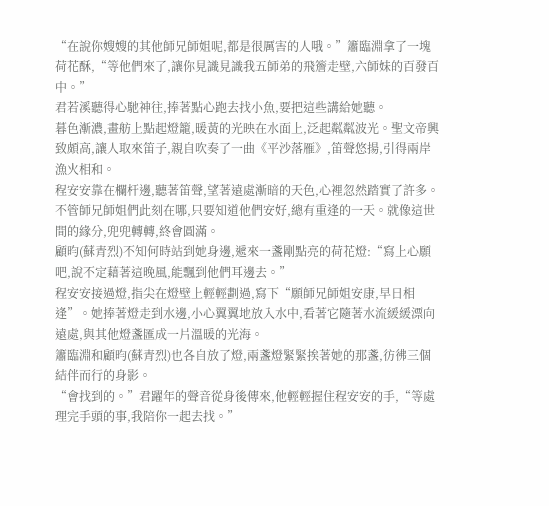“在說你嫂嫂的其他師兄師姐呢,都是很厲害的人哦。”簫臨淵拿了一塊荷花酥,“等他們來了,讓你見識見識我五師弟的飛簷走壁,六師妹的百發百中。”
君若溪聽得心馳神往,捧著點心跑去找小魚,要把這些講給她聽。
暮色漸濃,畫舫上點起燈籠,暖黃的光映在水面上,泛起粼粼波光。聖文帝興致頗高,讓人取來笛子,親自吹奏了一曲《平沙落雁》,笛聲悠揚,引得兩岸漁火相和。
程安安靠在欄杆邊,聽著笛聲,望著遠處漸暗的天色,心裡忽然踏實了許多。不管師兄師姐們此刻在哪,只要知道他們安好,總有重逢的一天。就像這世間的緣分,兜兜轉轉,終會圓滿。
顧昀(蘇青烈)不知何時站到她身邊,遞來一盞剛點亮的荷花燈:“寫上心願吧,說不定藉著這晚風,能飄到他們耳邊去。”
程安安接過燈,指尖在燈壁上輕輕劃過,寫下“願師兄師姐安康,早日相逢”。她捧著燈走到水邊,小心翼翼地放入水中,看著它隨著水流緩緩漂向遠處,與其他燈盞匯成一片溫暖的光海。
簫臨淵和顧昀(蘇青烈)也各自放了燈,兩盞燈緊緊挨著她的那盞,彷彿三個結伴而行的身影。
“會找到的。”君躍年的聲音從身後傳來,他輕輕握住程安安的手,“等處理完手頭的事,我陪你一起去找。”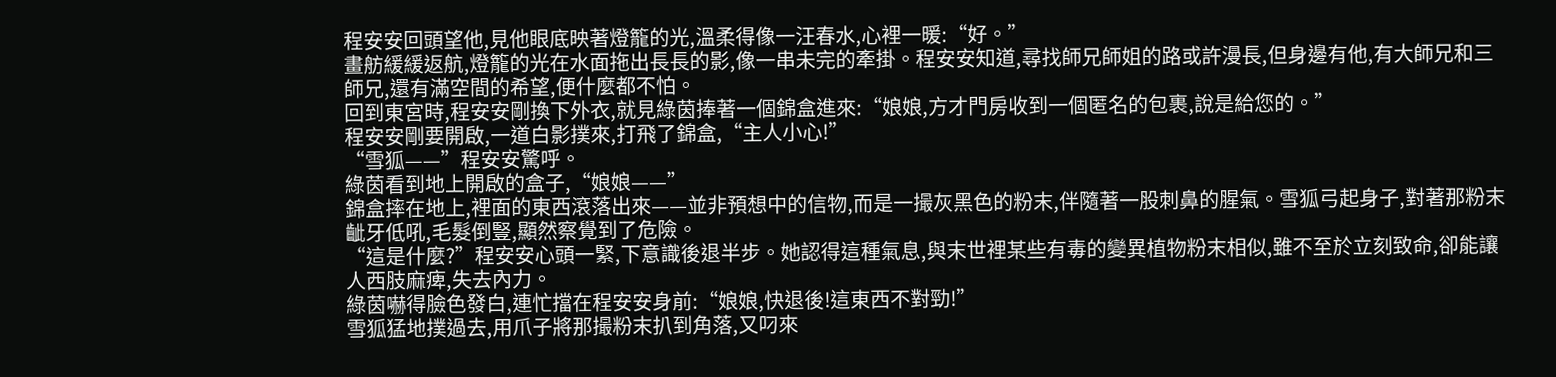程安安回頭望他,見他眼底映著燈籠的光,溫柔得像一汪春水,心裡一暖:“好。”
畫舫緩緩返航,燈籠的光在水面拖出長長的影,像一串未完的牽掛。程安安知道,尋找師兄師姐的路或許漫長,但身邊有他,有大師兄和三師兄,還有滿空間的希望,便什麼都不怕。
回到東宮時,程安安剛換下外衣,就見綠茵捧著一個錦盒進來:“娘娘,方才門房收到一個匿名的包裹,說是給您的。”
程安安剛要開啟,一道白影撲來,打飛了錦盒,“主人小心!”
“雪狐——”程安安驚呼。
綠茵看到地上開啟的盒子,“娘娘——”
錦盒摔在地上,裡面的東西滾落出來——並非預想中的信物,而是一撮灰黑色的粉末,伴隨著一股刺鼻的腥氣。雪狐弓起身子,對著那粉末齜牙低吼,毛髮倒豎,顯然察覺到了危險。
“這是什麼?”程安安心頭一緊,下意識後退半步。她認得這種氣息,與末世裡某些有毒的變異植物粉末相似,雖不至於立刻致命,卻能讓人西肢麻痺,失去內力。
綠茵嚇得臉色發白,連忙擋在程安安身前:“娘娘,快退後!這東西不對勁!”
雪狐猛地撲過去,用爪子將那撮粉末扒到角落,又叼來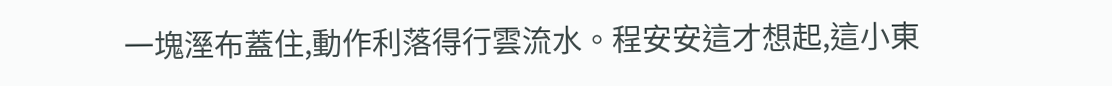一塊溼布蓋住,動作利落得行雲流水。程安安這才想起,這小東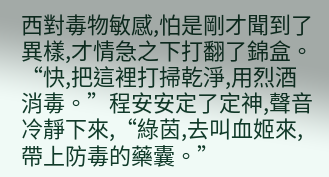西對毒物敏感,怕是剛才聞到了異樣,才情急之下打翻了錦盒。
“快,把這裡打掃乾淨,用烈酒消毒。”程安安定了定神,聲音冷靜下來,“綠茵,去叫血姬來,帶上防毒的藥囊。”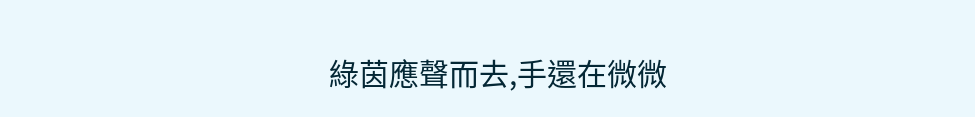綠茵應聲而去,手還在微微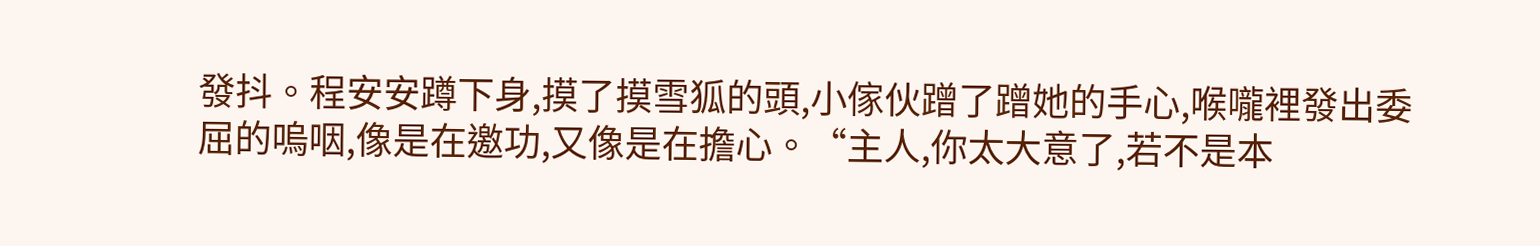發抖。程安安蹲下身,摸了摸雪狐的頭,小傢伙蹭了蹭她的手心,喉嚨裡發出委屈的嗚咽,像是在邀功,又像是在擔心。“主人,你太大意了,若不是本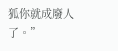狐你就成廢人了。”